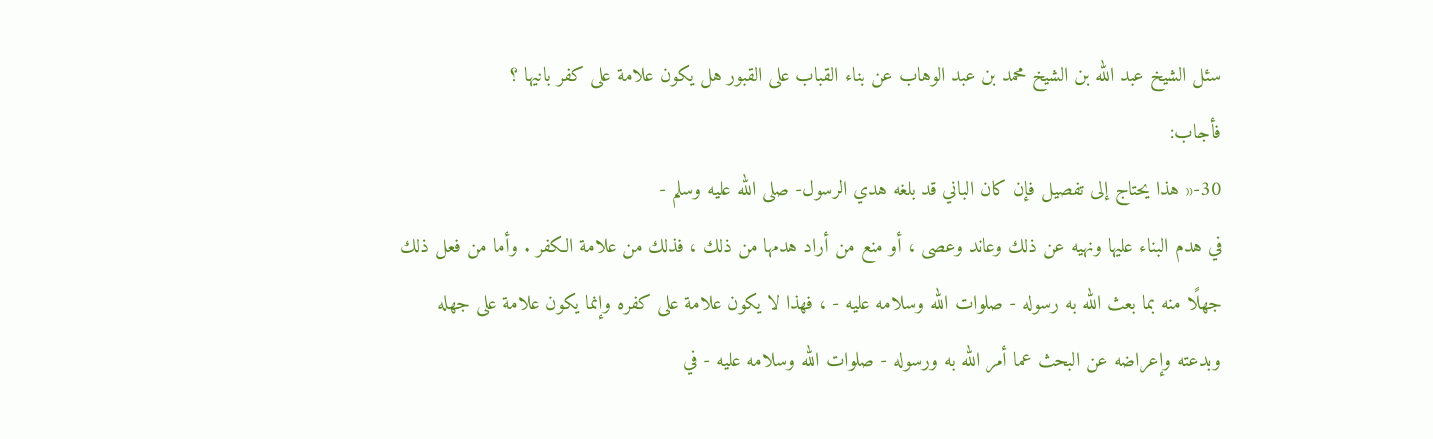سئل الشيخ عبد الله بن الشيخ محمد بن عبد الوهاب عن بناء القباب على القبور هل يكون علامة على كفر بانيها ؟
فأجاب:
30-« هذا يحتاج إلى تفصيل فإن كان الباني قد بلغه هدي الرسول- صلى الله عليه وسلم -
في هدم البناء عليها ونهيه عن ذلك وعاند وعصى ، أو منع من أراد هدمها من ذلك ، فذلك من علامة الكفر . وأما من فعل ذلك جهلًا منه بما بعث الله به رسوله - صلوات الله وسلامه عليه - ، فهذا لا يكون علامة على كفره وإنما يكون علامة على جهله وبدعته وإعراضه عن البحث عما أمر الله به ورسوله - صلوات الله وسلامه عليه - في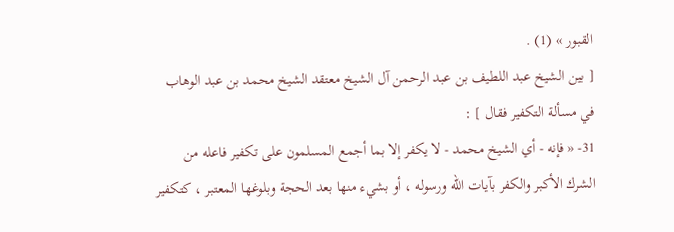القبور » (1) .
[ بين الشيخ عبد اللطيف بن عبد الرحمن آل الشيخ معتقد الشيخ محمد بن عبد الوهاب في مسألة التكفير فقال ] :
31- « فإنه - أي الشيخ محمد - لا يكفر إلا بما أجمع المسلمون على تكفير فاعله من الشرك الأكبر والكفر بآيات الله ورسوله ، أو بشيء منها بعد الحجة وبلوغها المعتبر ، كتكفير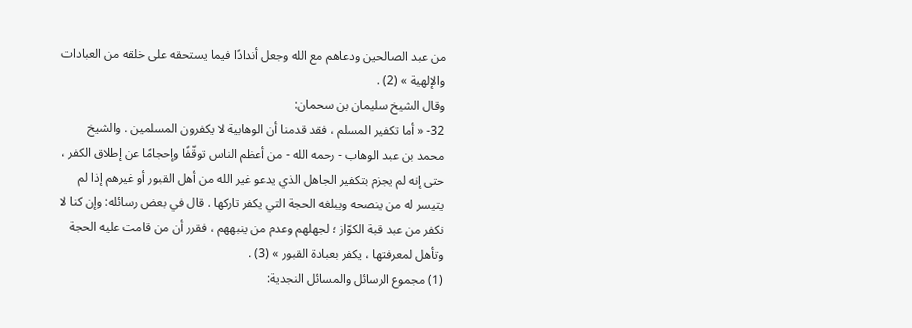من عبد الصالحين ودعاهم مع الله وجعل أندادًا فيما يستحقه على خلقه من العبادات والإلهية » (2) .
وقال الشيخ سليمان بن سحمان:
32- « أما تكفير المسلم ، فقد قدمنا أن الوهابية لا يكفرون المسلمين . والشيخ محمد بن عبد الوهاب - رحمه الله - من أعظم الناس توقّفًا وإحجامًا عن إطلاق الكفر ، حتى إنه لم يجزم بتكفير الجاهل الذي يدعو غير الله من أهل القبور أو غيرهم إذا لم يتيسر له من ينصحه ويبلغه الحجة التي يكفر تاركها . قال في بعض رسائله: وإن كنا لا نكفر من عبد قبة الكوّاز ؛ لجهلهم وعدم من ينبههم ، فقرر أن من قامت عليه الحجة وتأهل لمعرفتها ، يكفر بعبادة القبور » (3) .
(1) مجموع الرسائل والمسائل النجدية: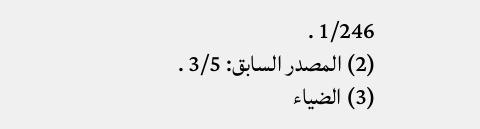1/246 .
(2) المصدر السابق: 3/5 .
(3) الضياء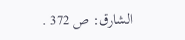الشارق: ص 372 .